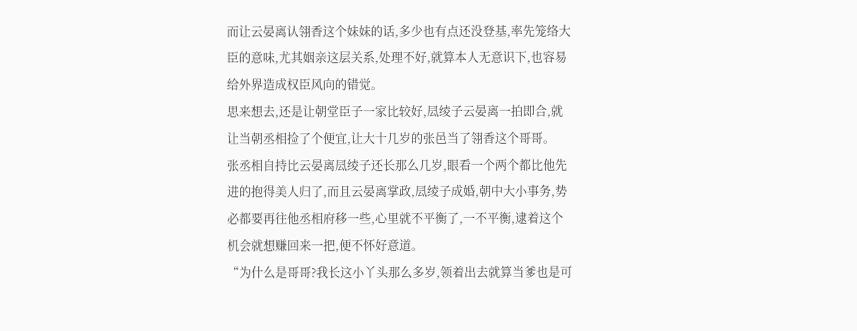而让云晏离认翎香这个妹妹的话,多少也有点还没登基,率先笼络大臣的意味,尤其姻亲这层关系,处理不好,就算本人无意识下,也容易给外界造成权臣风向的错觉。
思来想去,还是让朝堂臣子一家比较好,凨绫子云晏离一拍即合,就让当朝丞相捡了个便宜,让大十几岁的张邑当了翎香这个哥哥。
张丞相自持比云晏离凨绫子还长那么几岁,眼看一个两个都比他先进的抱得美人归了,而且云晏离掌政,凨绫子成婚,朝中大小事务,势必都要再往他丞相府移一些,心里就不平衡了,一不平衡,逮着这个机会就想赚回来一把,便不怀好意道。
“为什么是哥哥?我长这小丫头那么多岁,领着出去就算当爹也是可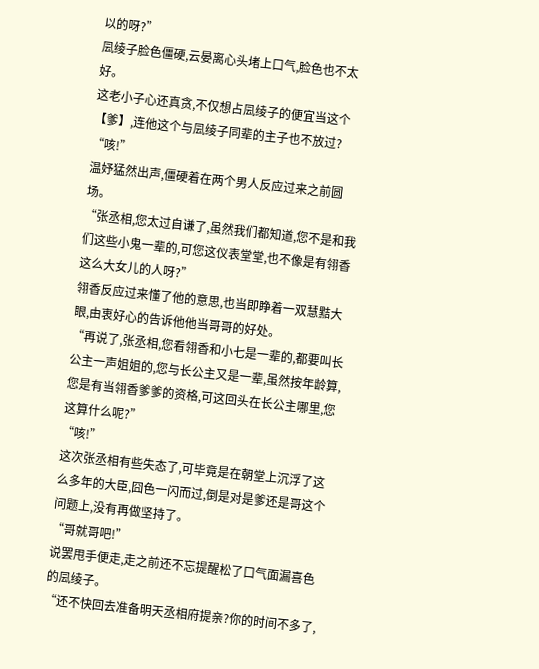以的呀?”
凨绫子脸色僵硬,云晏离心头堵上口气,脸色也不太好。
这老小子心还真贪,不仅想占凨绫子的便宜当这个【爹】,连他这个与凨绫子同辈的主子也不放过?
“咳!”
温妤猛然出声,僵硬着在两个男人反应过来之前圆场。
“张丞相,您太过自谦了,虽然我们都知道,您不是和我们这些小鬼一辈的,可您这仪表堂堂,也不像是有翎香这么大女儿的人呀?”
翎香反应过来懂了他的意思,也当即睁着一双慧黠大眼,由衷好心的告诉他他当哥哥的好处。
“再说了,张丞相,您看翎香和小七是一辈的,都要叫长公主一声姐姐的,您与长公主又是一辈,虽然按年龄算,您是有当翎香爹爹的资格,可这回头在长公主哪里,您这算什么呢?”
“咳!”
这次张丞相有些失态了,可毕竟是在朝堂上沉浮了这么多年的大臣,囧色一闪而过,倒是对是爹还是哥这个问题上,没有再做坚持了。
“哥就哥吧!”
说罢甩手便走,走之前还不忘提醒松了口气面漏喜色的凨绫子。
“还不快回去准备明天丞相府提亲?你的时间不多了,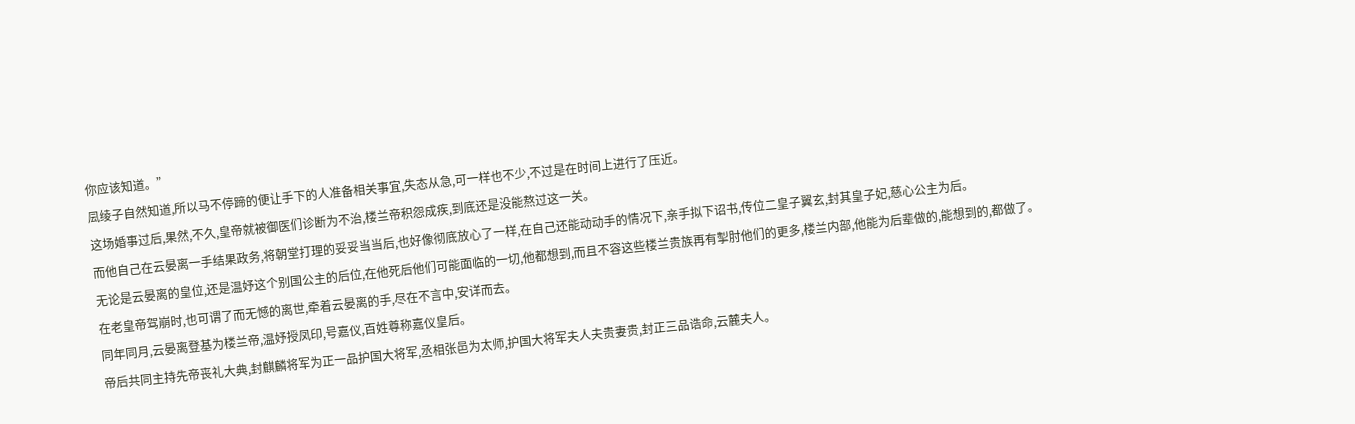你应该知道。”
凨绫子自然知道,所以马不停蹄的便让手下的人准备相关事宜,失态从急,可一样也不少,不过是在时间上进行了压近。
这场婚事过后,果然,不久,皇帝就被御医们诊断为不治,楼兰帝积怨成疾,到底还是没能熬过这一关。
而他自己在云晏离一手结果政务,将朝堂打理的妥妥当当后,也好像彻底放心了一样,在自己还能动动手的情况下,亲手拟下诏书,传位二皇子翼玄,封其皇子妃,慈心公主为后。
无论是云晏离的皇位,还是温妤这个别国公主的后位,在他死后他们可能面临的一切,他都想到,而且不容这些楼兰贵族再有掣肘他们的更多,楼兰内部,他能为后辈做的,能想到的,都做了。
在老皇帝驾崩时,也可谓了而无憾的离世,牵着云晏离的手,尽在不言中,安详而去。
同年同月,云晏离登基为楼兰帝,温妤授凤印,号嘉仪,百姓尊称嘉仪皇后。
帝后共同主持先帝丧礼大典,封麒麟将军为正一品护国大将军,丞相张邑为太师,护国大将军夫人夫贵妻贵,封正三品诰命,云麓夫人。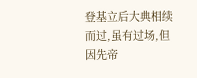登基立后大典相续而过,虽有过场,但因先帝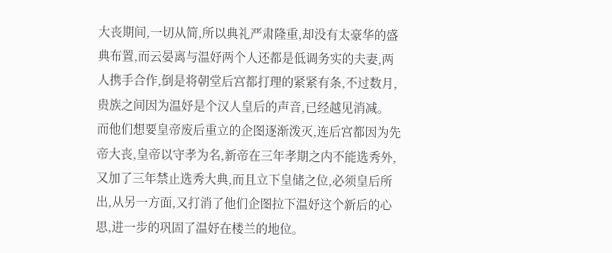大丧期间,一切从简,所以典礼严肃隆重,却没有太豪华的盛典布置,而云晏离与温妤两个人还都是低调务实的夫妻,两人携手合作,倒是将朝堂后宫都打理的紧紧有条,不过数月,贵族之间因为温妤是个汉人皇后的声音,已经越见消减。
而他们想要皇帝废后重立的企图逐渐泼灭,连后宫都因为先帝大丧,皇帝以守孝为名,新帝在三年孝期之内不能选秀外,又加了三年禁止选秀大典,而且立下皇储之位,必须皇后所出,从另一方面,又打消了他们企图拉下温妤这个新后的心思,进一步的巩固了温妤在楼兰的地位。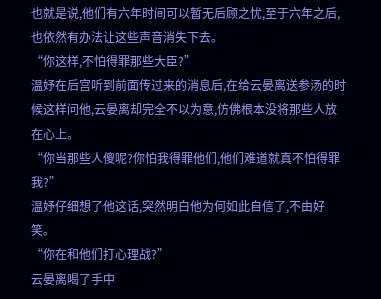也就是说,他们有六年时间可以暂无后顾之忧,至于六年之后,也依然有办法让这些声音消失下去。
“你这样,不怕得罪那些大臣?”
温妤在后宫听到前面传过来的消息后,在给云晏离送参汤的时候这样问他,云晏离却完全不以为意,仿佛根本没将那些人放在心上。
“你当那些人傻呢?你怕我得罪他们,他们难道就真不怕得罪我?”
温妤仔细想了他这话,突然明白他为何如此自信了,不由好笑。
“你在和他们打心理战?”
云晏离喝了手中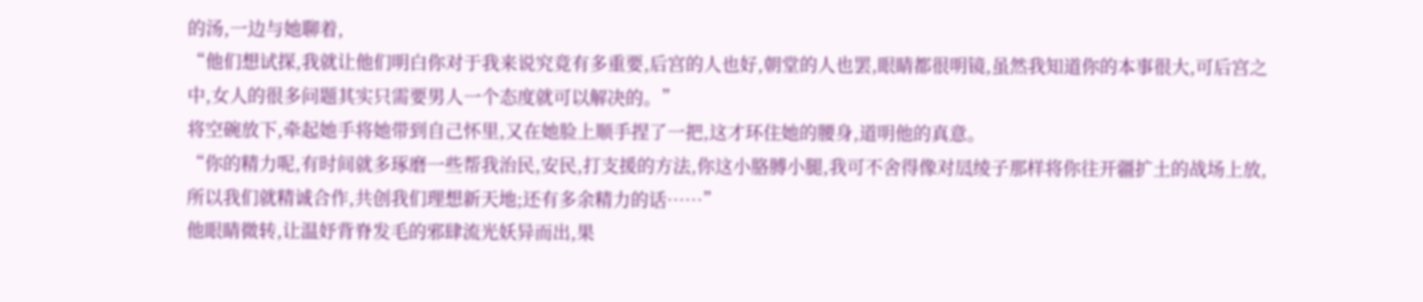的汤,一边与她聊着,
“他们想试探,我就让他们明白你对于我来说究竟有多重要,后宫的人也好,朝堂的人也罢,眼睛都很明镜,虽然我知道你的本事很大,可后宫之中,女人的很多问题其实只需要男人一个态度就可以解决的。”
将空碗放下,牵起她手将她带到自己怀里,又在她脸上顺手捏了一把,这才环住她的腰身,道明他的真意。
“你的精力呢,有时间就多琢磨一些帮我治民,安民,打支援的方法,你这小胳膊小腿,我可不舍得像对凨绫子那样将你往开疆扩土的战场上放,所以我们就精诚合作,共创我们理想新天地;还有多余精力的话……”
他眼睛微转,让温妤背脊发毛的邪肆流光妖异而出,果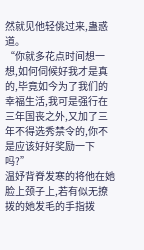然就见他轻佻过来,蛊惑道。
“你就多花点时间想一想,如何伺候好我才是真的,毕竟如今为了我们的幸福生活,我可是强行在三年国丧之外,又加了三年不得选秀禁令的,你不是应该好好奖励一下吗?”
温妤背脊发寒的将他在她脸上颈子上,若有似无撩拨的她发毛的手指拨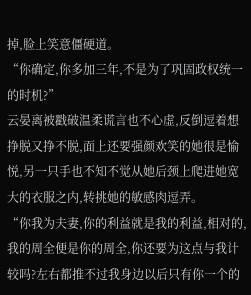掉,脸上笑意僵硬道。
“你确定,你多加三年,不是为了巩固政权统一的时机?”
云晏离被戳破温柔谎言也不心虚,反倒逗着想挣脱又挣不脱,面上还要强颜欢笑的她很是愉悦,另一只手也不知不觉从她后颈上爬进她宽大的衣服之内,转挑她的敏感肉逗弄。
“你我为夫妻,你的利益就是我的利益,相对的,我的周全便是你的周全,你还要为这点与我计较吗?左右都推不过我身边以后只有你一个的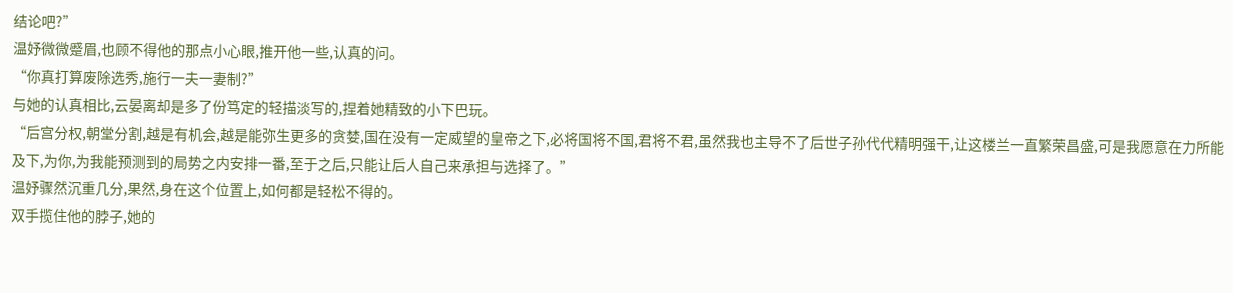结论吧?”
温妤微微蹙眉,也顾不得他的那点小心眼,推开他一些,认真的问。
“你真打算废除选秀,施行一夫一妻制?”
与她的认真相比,云晏离却是多了份笃定的轻描淡写的,捏着她精致的小下巴玩。
“后宫分权,朝堂分割,越是有机会,越是能弥生更多的贪婪,国在没有一定威望的皇帝之下,必将国将不国,君将不君,虽然我也主导不了后世子孙代代精明强干,让这楼兰一直繁荣昌盛,可是我愿意在力所能及下,为你,为我能预测到的局势之内安排一番,至于之后,只能让后人自己来承担与选择了。”
温妤骤然沉重几分,果然,身在这个位置上,如何都是轻松不得的。
双手揽住他的脖子,她的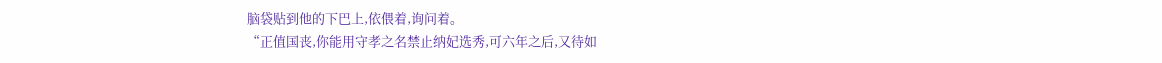脑袋贴到他的下巴上,依偎着,询问着。
“正值国丧,你能用守孝之名禁止纳妃选秀,可六年之后,又待如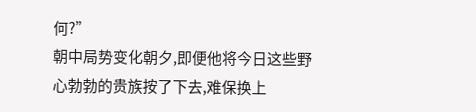何?”
朝中局势变化朝夕,即便他将今日这些野心勃勃的贵族按了下去,难保换上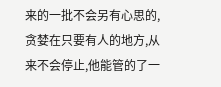来的一批不会另有心思的,贪婪在只要有人的地方,从来不会停止,他能管的了一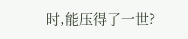时,能压得了一世?